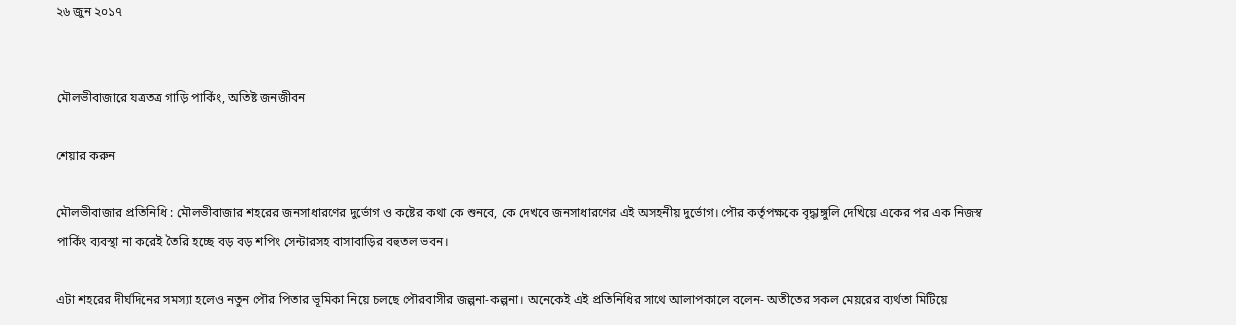২৬ জুন ২০১৭


মৌলভীবাজারে যত্রতত্র গাড়ি পার্কিং, অতিষ্ট জনজীবন

শেয়ার করুন

মৌলভীবাজার প্রতিনিধি : মৌলভীবাজার শহরের জনসাধারণের দুর্ভোগ ও কষ্টের কথা কে শুনবে, কে দেখবে জনসাধারণের এই অসহনীয় দুর্ভোগ। পৌর কর্তৃপক্ষকে বৃদ্ধাঙ্গুলি দেখিয়ে একের পর এক নিজস্ব পার্কিং ব্যবস্থা না করেই তৈরি হচ্ছে বড় বড় শপিং সেন্টারসহ বাসাবাড়ির বহুতল ভবন।

এটা শহরের দীর্ঘদিনের সমস্যা হলেও নতুন পৌর পিতার ভূমিকা নিয়ে চলছে পৌরবাসীর জল্পনা-কল্পনা। অনেকেই এই প্রতিনিধির সাথে আলাপকালে বলেন- অতীতের সকল মেয়রের ব্যর্থতা মিটিয়ে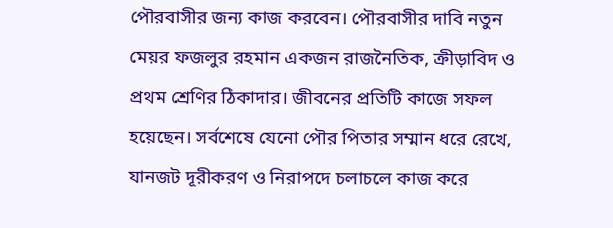পৌরবাসীর জন্য কাজ করবেন। পৌরবাসীর দাবি নতুন মেয়র ফজলুর রহমান একজন রাজনৈতিক, ক্রীড়াবিদ ও প্রথম শ্রেণির ঠিকাদার। জীবনের প্রতিটি কাজে সফল হয়েছেন। সর্বশেষে যেনো পৌর পিতার সম্মান ধরে রেখে, যানজট দূরীকরণ ও নিরাপদে চলাচলে কাজ করে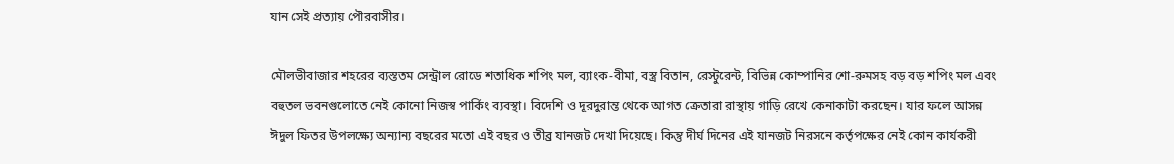যান সেই প্রত্যায় পৌরবাসীর।

মৌলভীবাজার শহরের ব্যস্ততম সেন্ট্রাল রোডে শতাধিক শপিং মল, ব্যাংক-বীমা, বস্ত্র বিতান, রেস্টুরেন্ট, বিভিন্ন কোম্পানির শো-রুমসহ বড় বড় শপিং মল এবং বহুতল ভবনগুলোতে নেই কোনো নিজস্ব পার্কিং ব্যবস্থা। বিদেশি ও দূরদুরান্ত থেকে আগত ক্রেতারা রাস্থায় গাড়ি রেখে কেনাকাটা করছেন। যার ফলে আসন্ন ঈদুল ফিতর উপলক্ষ্যে অন্যান্য বছরের মতো এই বছর ও তীব্র যানজট দেখা দিয়েছে। কিন্তু দীর্ঘ দিনের এই যানজট নিরসনে কর্তৃপক্ষের নেই কোন কার্যকরী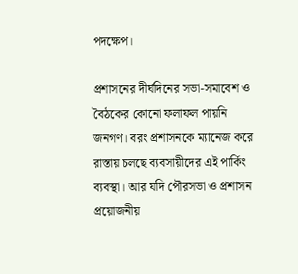পদক্ষেপ।

প্রশাসনের দীর্ঘদিনের সভা-সমাবেশ ও বৈঠকের কোনো ফলাফল পায়নি জনগণ। বরং প্রশাসনকে ম্যানেজ করে রাস্তায় চলছে ব্যবসায়ীদের এই পার্কিং ব্যবস্থা। আর যদি পৌরসভা ও প্রশাসন প্রয়োজনীয়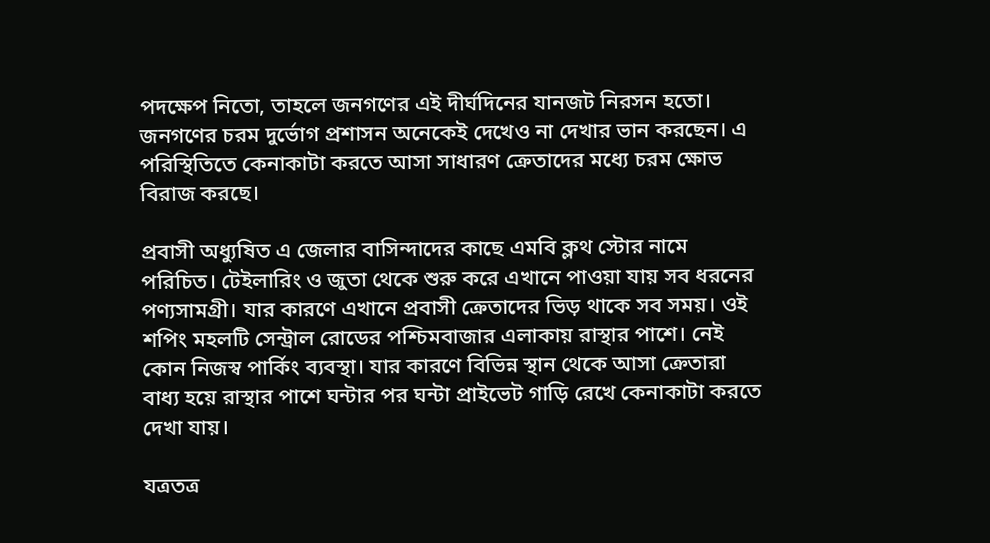পদক্ষেপ নিতো, তাহলে জনগণের এই দীর্ঘদিনের যানজট নিরসন হতো। জনগণের চরম দুর্ভোগ প্রশাসন অনেকেই দেখেও না দেখার ভান করছেন। এ পরিস্থিতিতে কেনাকাটা করতে আসা সাধারণ ক্রেতাদের মধ্যে চরম ক্ষোভ বিরাজ করছে।

প্রবাসী অধ্যুষিত এ জেলার বাসিন্দাদের কাছে এমবি ক্লথ স্টোর নামে পরিচিত। টেইলারিং ও জুতা থেকে শুরু করে এখানে পাওয়া যায় সব ধরনের পণ্যসামগ্রী। যার কারণে এখানে প্রবাসী ক্রেতাদের ভিড় থাকে সব সময়। ওই শপিং মহলটি সেন্ট্রাল রোডের পশ্চিমবাজার এলাকায় রাস্থার পাশে। নেই কোন নিজস্ব পার্কিং ব্যবস্থা। যার কারণে বিভিন্ন স্থান থেকে আসা ক্রেতারা বাধ্য হয়ে রাস্থার পাশে ঘন্টার পর ঘন্টা প্রাইভেট গাড়ি রেখে কেনাকাটা করতে দেখা যায়।

যত্রতত্র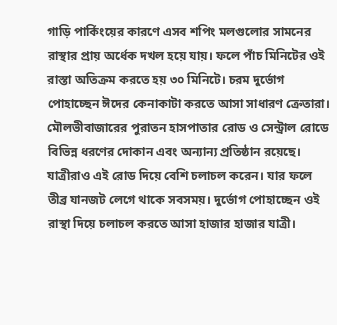গাড়ি পার্কিংয়ের কারণে এসব শপিং মলগুলোর সামনের রাস্থার প্রায় অর্ধেক দখল হয়ে যায়। ফলে পাঁচ মিনিটের ওই রাস্তা অতিক্রম করতে হয় ৩০ মিনিটে। চরম দুর্ভোগ পোহাচ্ছেন ঈদের কেনাকাটা করতে আসা সাধারণ ক্রেতারা। মৌলভীবাজারের পুরাতন হাসপাতার রোড ও সেন্ট্রাল রোডে বিভিন্ন ধরণের দোকান এবং অন্যান্য প্রতিষ্ঠান রয়েছে। যাত্রীরাও এই রোড দিয়ে বেশি চলাচল করেন। যার ফলে তীব্র যানজট লেগে থাকে সবসময়। দুর্ভোগ পোহাচ্ছেন ওই রাস্থা দিয়ে চলাচল করতে আসা হাজার হাজার যাত্রী।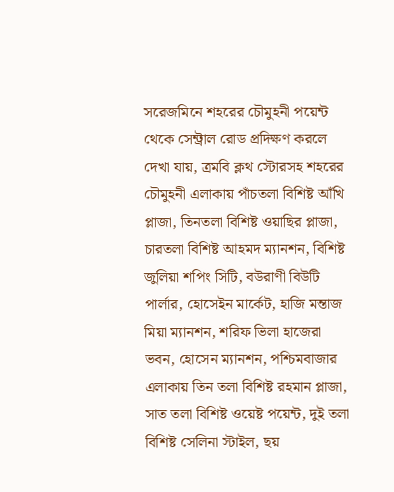সরেজমিনে শহরের চৌমুহনী পয়েন্ট থেকে সেন্ট্রাল রোড প্রদিক্ষণ করলে দেখা যায়, ত্রমবি ক্লথ স্টোরসহ শহরের চৌমুহনী এলাকায় পাঁচতলা বিশিষ্ট আঁখি প্লাজা, তিনতলা বিশিষ্ট ওয়াছির প্লাজা, চারতলা বিশিষ্ট আহমদ ম্যানশন, বিশিষ্ট জুলিয়া শপিং সিটি, বউরাণী বিউটি পার্লার, হোসেইন মার্কেট, হাজি মন্তাজ মিয়া ম্যানশন, শরিফ ভিলা হাজেরা ভবন, হোসেন ম্যানশন, পশ্চিমবাজার এলাকায় তিন তলা বিশিষ্ট রহমান প্লাজা, সাত তলা বিশিষ্ট ওয়েষ্ট পয়েন্ট, দুই তলা বিশিষ্ট সেলিনা স্টাইল, ছয়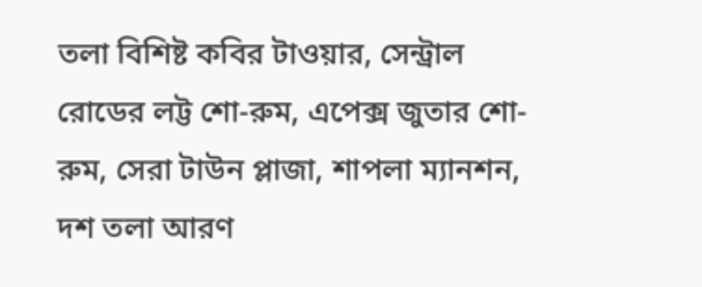তলা বিশিষ্ট কবির টাওয়ার, সেন্ট্রাল রোডের লট্ট শো-রুম, এপেক্স জুতার শো-রুম, সেরা টাউন প্লাজা, শাপলা ম্যানশন, দশ তলা আরণ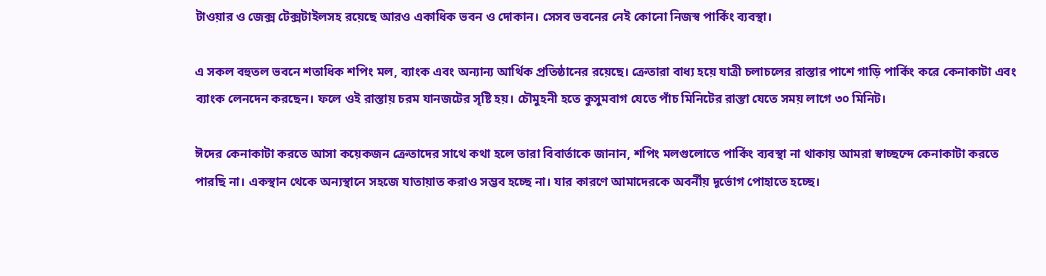টাওয়ার ও জেক্স টেক্সটাইলসহ রয়েছে আরও একাধিক ভবন ও দোকান। সেসব ভবনের নেই কোনো নিজস্ব পার্কিং ব্যবস্থা।

এ সকল বহুতল ভবনে শতাধিক শপিং মল, ব্যাংক এবং অন্যান্য আর্থিক প্রতিষ্ঠানের রয়েছে। ক্রেতারা বাধ্য হয়ে যাত্রী চলাচলের রাস্তার পাশে গাড়ি পার্কিং করে কেনাকাটা এবং ব্যাংক লেনদেন করছেন। ফলে ওই রাস্তায় চরম যানজটের সৃষ্টি হয়। চৌমুহনী হতে কুসুমবাগ যেতে পাঁচ মিনিটের রাস্তা যেতে সময় লাগে ৩০ মিনিট।

ঈদের কেনাকাটা করতে আসা কয়েকজন ক্রেতাদের সাথে কথা হলে তারা বিবার্তাকে জানান, শপিং মলগুলোতে পার্কিং ব্যবস্থা না থাকায় আমরা স্বাচ্ছন্দে কেনাকাটা করতে পারছি না। একস্থান থেকে অন্যস্থানে সহজে যাতায়াত করাও সম্ভব হচ্ছে না। যার কারণে আমাদেরকে অবর্নীয় দূর্ভোগ পোহাতে হচ্ছে।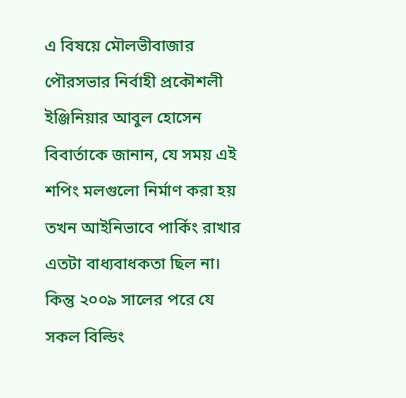এ বিষয়ে মৌলভীবাজার পৌরসভার নির্বাহী প্রকৌশলী ইঞ্জিনিয়ার আবুল হোসেন বিবার্তাকে জানান, যে সময় এই শপিং মলগুলো নির্মাণ করা হয় তখন আইনিভাবে পার্কিং রাখার এতটা বাধ্যবাধকতা ছিল না। কিন্তু ২০০৯ সালের পরে যে সকল বিল্ডিং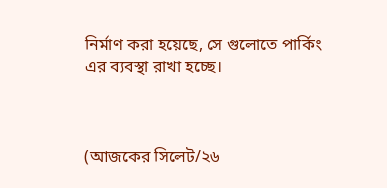নির্মাণ করা হয়েছে, সে গুলোতে পার্কিং এর ব্যবস্থা রাখা হচ্ছে।



(আজকের সিলেট/২৬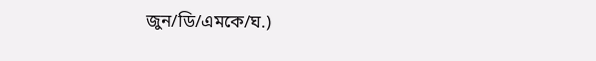জুন/ডি/এমকে/ঘ.)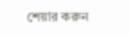শেয়ার করুন